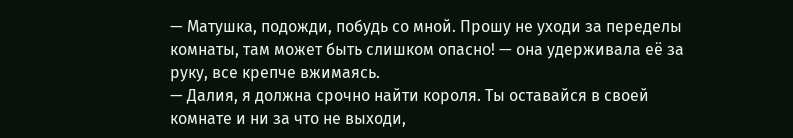— Матушка, подожди, побудь со мной. Прошу не уходи за переделы комнаты, там может быть слишком опасно! — она удерживала её за руку, все крепче вжимаясь.
— Далия, я должна срочно найти короля. Ты оставайся в своей комнате и ни за что не выходи,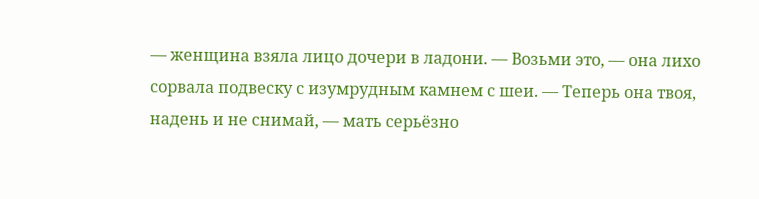— женщина взяла лицо дочери в ладони. — Возьми это, — она лихо сорвала подвеску с изумрудным камнем с шеи. — Теперь она твоя, надень и не снимай, — мать серьёзно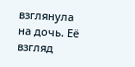взглянула на дочь. Её взгляд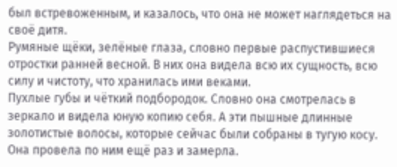был встревоженным, и казалось, что она не может наглядеться на своё дитя.
Румяные щёки, зелёные глаза, словно первые распустившиеся отростки ранней весной. В них она видела всю их сущность, всю силу и чистоту, что хранилась ими веками.
Пухлые губы и чёткий подбородок. Словно она смотрелась в зеркало и видела юную копию себя. А эти пышные длинные золотистые волосы, которые сейчас были собраны в тугую косу. Она провела по ним ещё раз и замерла.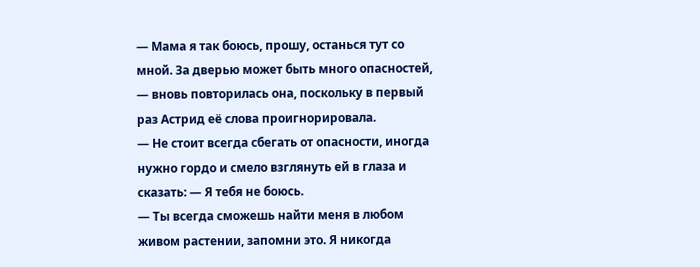— Мама я так боюсь, прошу, останься тут со мной. За дверью может быть много опасностей, — вновь повторилась она, поскольку в первый раз Астрид её слова проигнорировала.
— Не стоит всегда сбегать от опасности, иногда нужно гордо и смело взглянуть ей в глаза и сказать: — Я тебя не боюсь.
— Ты всегда сможешь найти меня в любом живом растении, запомни это. Я никогда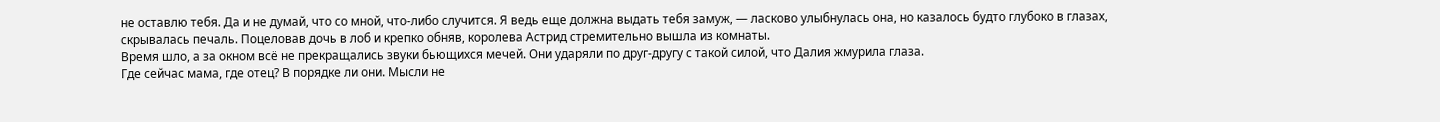не оставлю тебя. Да и не думай, что со мной, что-либо случится. Я ведь еще должна выдать тебя замуж, — ласково улыбнулась она, но казалось будто глубоко в глазах, скрывалась печаль. Поцеловав дочь в лоб и крепко обняв, королева Астрид стремительно вышла из комнаты.
Время шло, а за окном всё не прекращались звуки бьющихся мечей. Они ударяли по друг-другу с такой силой, что Далия жмурила глаза.
Где сейчас мама, где отец? В порядке ли они. Мысли не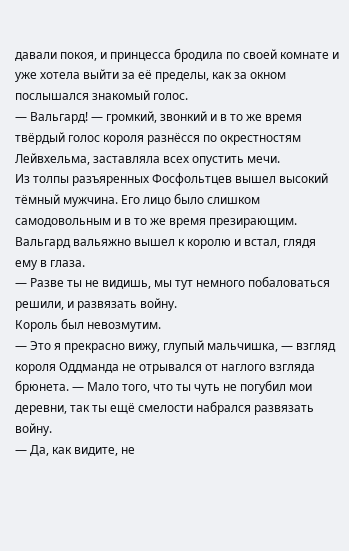давали покоя, и принцесса бродила по своей комнате и уже хотела выйти за её пределы, как за окном послышался знакомый голос.
— Вальгард! — громкий, звонкий и в то же время твёрдый голос короля разнёсся по окрестностям Лейвхельма, заставляла всех опустить мечи.
Из толпы разъяренных Фосфольтцев вышел высокий тёмный мужчина. Его лицо было слишком самодовольным и в то же время презирающим. Вальгард вальяжно вышел к королю и встал, глядя ему в глаза.
— Разве ты не видишь, мы тут немного побаловаться решили, и развязать войну.
Король был невозмутим.
— Это я прекрасно вижу, глупый мальчишка, — взгляд короля Оддманда не отрывался от наглого взгляда брюнета. — Мало того, что ты чуть не погубил мои деревни, так ты ещё смелости набрался развязать войну.
— Да, как видите, не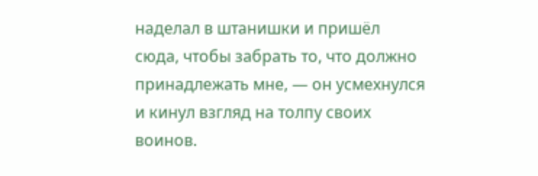наделал в штанишки и пришёл сюда, чтобы забрать то, что должно принадлежать мне, — он усмехнулся и кинул взгляд на толпу своих воинов.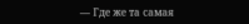— Где же та самая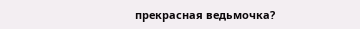прекрасная ведьмочка?